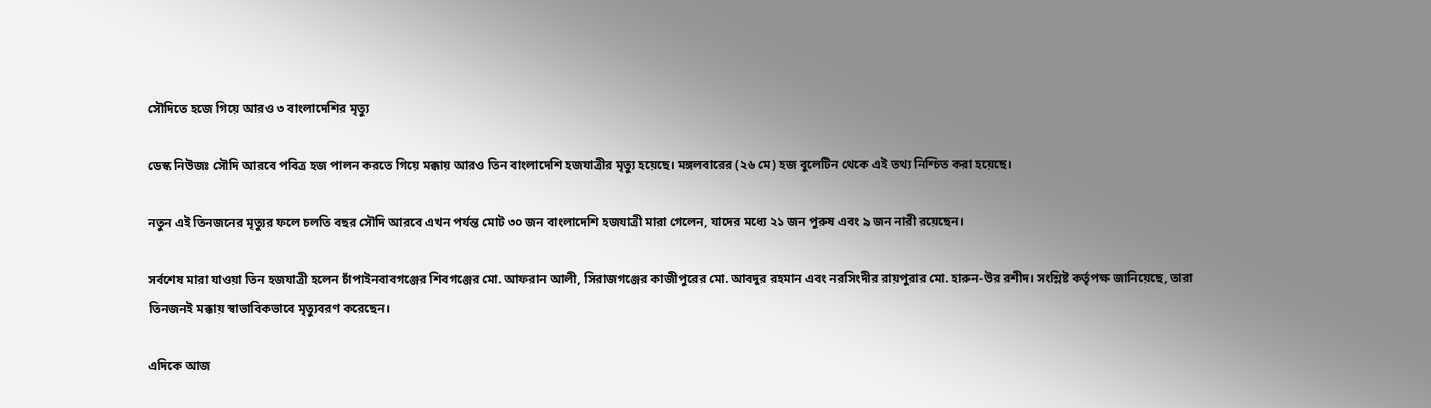সৌদিতে হজে গিয়ে আরও ৩ বাংলাদেশির মৃত্যু

ডেস্ক নিউজঃ সৌদি আরবে পবিত্র হজ পালন করতে গিয়ে মক্কায় আরও তিন বাংলাদেশি হজযাত্রীর মৃত্যু হয়েছে। মঙ্গলবারের (২৬ মে) হজ বুলেটিন থেকে এই তথ্য নিশ্চিত করা হয়েছে।

নতুন এই তিনজনের মৃত্যুর ফলে চলতি বছর সৌদি আরবে এখন পর্যন্ত মোট ৩০ জন বাংলাদেশি হজযাত্রী মারা গেলেন, যাদের মধ্যে ২১ জন পুরুষ এবং ৯ জন নারী রয়েছেন।

সর্বশেষ মারা যাওয়া তিন হজযাত্রী হলেন চাঁপাইনবাবগঞ্জের শিবগঞ্জের মো. আফরান আলী, সিরাজগঞ্জের কাজীপুরের মো. আবদুর রহমান এবং নরসিংদীর রায়পুরার মো. হারুন-উর রশীদ। সংশ্লিষ্ট কর্তৃপক্ষ জানিয়েছে, তারা তিনজনই মক্কায় স্বাভাবিকভাবে মৃত্যুবরণ করেছেন।

এদিকে আজ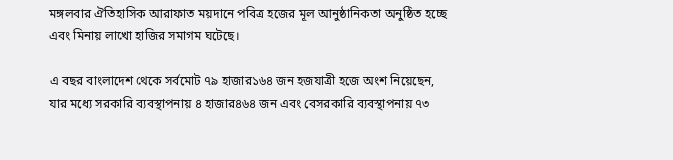মঙ্গলবার ঐতিহাসিক আরাফাত ময়দানে পবিত্র হজের মূল আনুষ্ঠানিকতা অনুষ্ঠিত হচ্ছে এবং মিনায় লাখো হাজির সমাগম ঘটেছে।

এ বছর বাংলাদেশ থেকে সর্বমোট ৭৯ হাজার১৬৪ জন হজযাত্রী হজে অংশ নিয়েছেন, যার মধ্যে সরকারি ব্যবস্থাপনায় ৪ হাজার৪৬৪ জন এবং বেসরকারি ব্যবস্থাপনায় ৭৩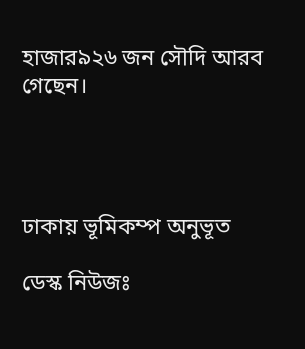হাজার৯২৬ জন সৌদি আরব গেছেন।




ঢাকায় ভূমিকম্প অনুভূত

ডেস্ক নিউজঃ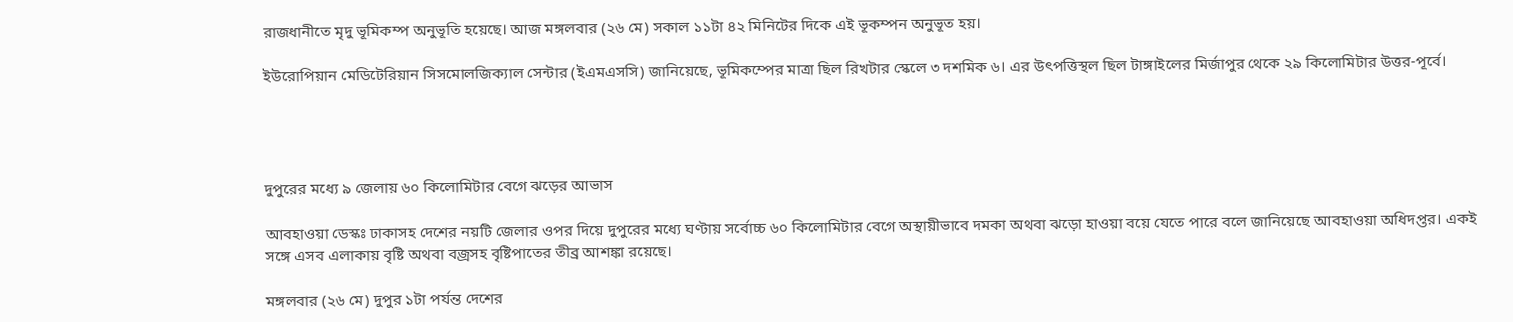রাজধানীতে মৃদু ভূমিকম্প অনুভূতি হয়েছে। আজ মঙ্গলবার (২৬ মে) সকাল ১১টা ৪২ মিনিটের দিকে এই ভূকম্পন অনুভূত হয়।

ইউরোপিয়ান মেডিটেরিয়ান সিসমোলজিক্যাল সেন্টার (ইএমএসসি) জানিয়েছে, ভূমিকম্পের মাত্রা ছিল রিখটার স্কেলে ৩ দশমিক ৬। এর উৎপত্তিস্থল ছিল টাঙ্গাইলের মির্জাপুর থেকে ২৯ কিলোমিটার উত্তর-পূর্বে।




দুপুরের মধ্যে ৯ জেলায় ৬০ কিলোমিটার বেগে ঝড়ের আভাস

আবহাওয়া ডেস্কঃ ঢাকাসহ দেশের নয়টি জেলার ওপর দিয়ে দুপুরের মধ্যে ঘণ্টায় সর্বোচ্চ ৬০ কিলোমিটার বেগে অস্থায়ীভাবে দমকা অথবা ঝড়ো হাওয়া বয়ে যেতে পারে বলে জানিয়েছে আবহাওয়া অধিদপ্তর। একই সঙ্গে এসব এলাকায় বৃষ্টি অথবা বজ্রসহ বৃষ্টিপাতের তীব্র আশঙ্কা রয়েছে।

মঙ্গলবার (২৬ মে) দুপুর ১টা পর্যন্ত দেশের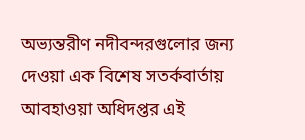অভ্যন্তরীণ নদীবন্দরগুলোর জন্য দেওয়া এক বিশেষ সতর্কবার্তায় আবহাওয়া অধিদপ্তর এই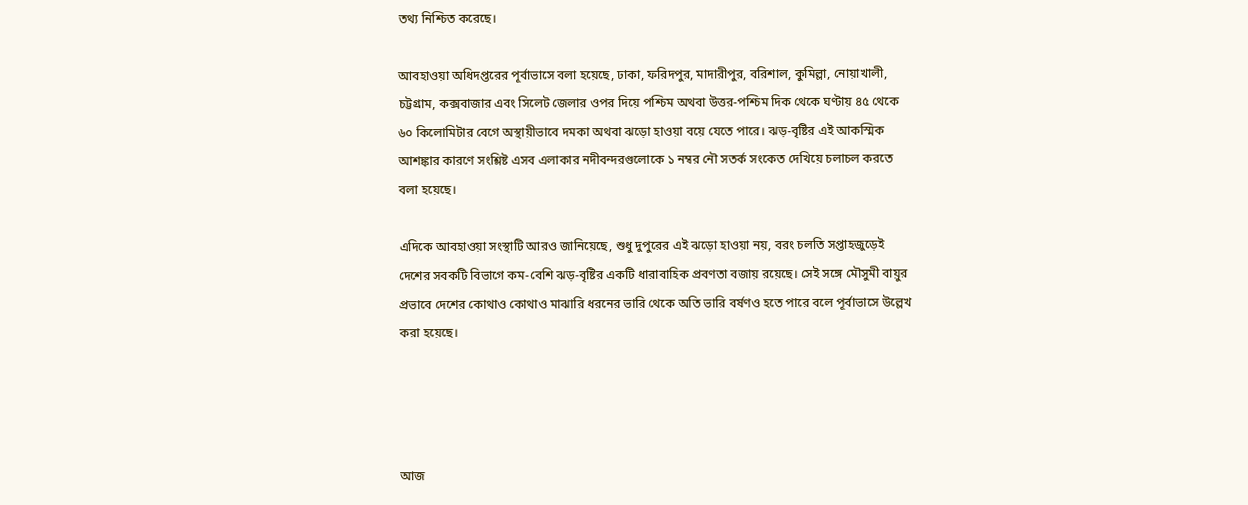তথ্য নিশ্চিত করেছে।

আবহাওয়া অধিদপ্তরের পূর্বাভাসে বলা হয়েছে, ঢাকা, ফরিদপুর, মাদারীপুর, বরিশাল, কুমিল্লা, নোয়াখালী, চট্টগ্রাম, কক্সবাজার এবং সিলেট জেলার ওপর দিয়ে পশ্চিম অথবা উত্তর-পশ্চিম দিক থেকে ঘণ্টায় ৪৫ থেকে ৬০ কিলোমিটার বেগে অস্থায়ীভাবে দমকা অথবা ঝড়ো হাওয়া বয়ে যেতে পারে। ঝড়-বৃষ্টির এই আকস্মিক আশঙ্কার কারণে সংশ্লিষ্ট এসব এলাকার নদীবন্দরগুলোকে ১ নম্বর নৌ সতর্ক সংকেত দেখিয়ে চলাচল করতে বলা হয়েছে।

এদিকে আবহাওয়া সংস্থাটি আরও জানিয়েছে, শুধু দুপুরের এই ঝড়ো হাওয়া নয়, বরং চলতি সপ্তাহজুড়েই দেশের সবকটি বিভাগে কম-বেশি ঝড়-বৃষ্টির একটি ধারাবাহিক প্রবণতা বজায় রয়েছে। সেই সঙ্গে মৌসুমী বায়ুর প্রভাবে দেশের কোথাও কোথাও মাঝারি ধরনের ভারি থেকে অতি ভারি বর্ষণও হতে পারে বলে পূর্বাভাসে উল্লেখ করা হয়েছে।




আজ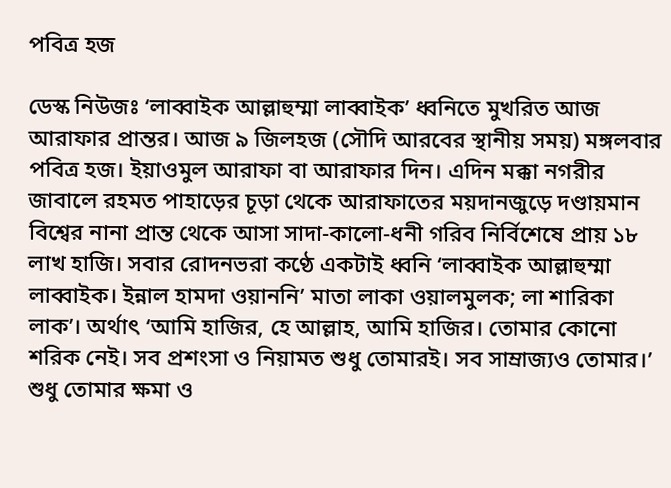পবিত্র হজ

ডেস্ক নিউজঃ ‘লাব্বাইক আল্লাহুম্মা লাব্বাইক’ ধ্বনিতে মুখরিত আজ আরাফার প্রান্তর। আজ ৯ জিলহজ (সৌদি আরবের স্থানীয় সময়) মঙ্গলবার পবিত্র হজ। ইয়াওমুল আরাফা বা আরাফার দিন। এদিন মক্কা নগরীর জাবালে রহমত পাহাড়ের চূড়া থেকে আরাফাতের ময়দানজুড়ে দণ্ডায়মান বিশ্বের নানা প্রান্ত থেকে আসা সাদা-কালো-ধনী গরিব নির্বিশেষে প্রায় ১৮ লাখ হাজি। সবার রোদনভরা কণ্ঠে একটাই ধ্বনি ‘লাব্বাইক আল্লাহুম্মা লাব্বাইক। ইন্নাল হামদা ওয়াননি’ মাতা লাকা ওয়ালমুলক; লা শারিকা লাক’। অর্থাৎ ‘আমি হাজির, হে আল্লাহ, আমি হাজির। তোমার কোনো শরিক নেই। সব প্রশংসা ও নিয়ামত শুধু তোমারই। সব সাম্রাজ্যও তোমার।’ শুধু তোমার ক্ষমা ও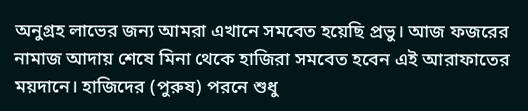অনুগ্রহ লাভের জন্য আমরা এখানে সমবেত হয়েছি প্রভু। আজ ফজরের নামাজ আদায় শেষে মিনা থেকে হাজিরা সমবেত হবেন এই আরাফাতের ময়দানে। হাজিদের (পুরুষ) পরনে শুধু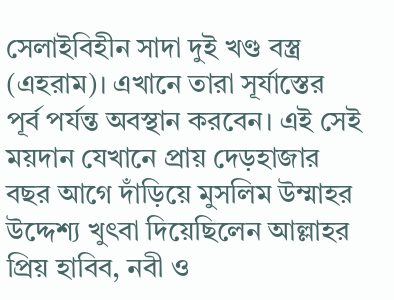সেলাইবিহীন সাদা দুই খণ্ড বস্ত্র (এহরাম)। এখানে তারা সূর্যাস্তের পূর্ব পর্যন্ত অবস্থান করবেন। এই সেই ময়দান যেখানে প্রায় দেড়হাজার বছর আগে দাঁড়িয়ে মুসলিম উম্মাহর উদ্দেশ্য খুৎবা দিয়েছিলেন আল্লাহর প্রিয় হাবিব, নবী ও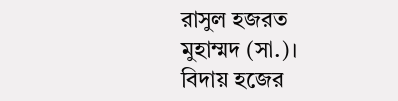রাসুল হজরত মুহাম্মদ (সা.)। বিদায় হজের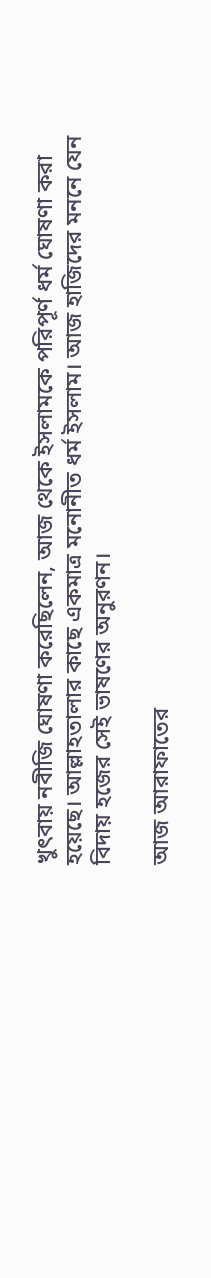খুৎবায় নবীজি ঘোষণা করেছিলেন, আজ থেকে ইসলামকে পরিপূর্ণ ধর্ম ঘোষণা করা হয়েছে। আল্লাহতালার কাছে একমাত্র মনোনীত ধর্ম ইসলাম। আজ হাজিদের মননে যেন বিদায় হজের সেই ভাষণের অনুরণন।

আজ আরাফাতের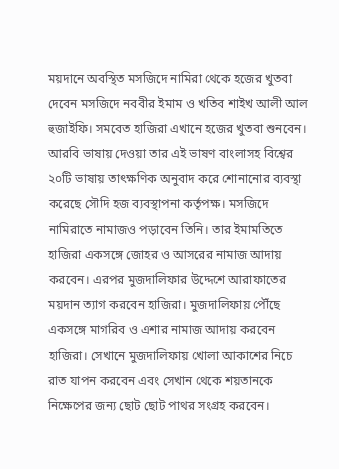ময়দানে অবস্থিত মসজিদে নামিরা থেকে হজের খুতবা দেবেন মসজিদে নববীর ইমাম ও খতিব শাইখ আলী আল হুজাইফি। সমবেত হাজিরা এখানে হজের খুতবা শুনবেন। আরবি ভাষায় দেওয়া তার এই ভাষণ বাংলাসহ বিশ্বের ২০টি ভাষায় তাৎক্ষণিক অনুবাদ করে শোনানোর ব্যবস্থা করেছে সৌদি হজ ব্যবস্থাপনা কর্তৃপক্ষ। মসজিদে নামিরাতে নামাজও পড়াবেন তিনি। তার ইমামতিতে হাজিরা একসঙ্গে জোহর ও আসরের নামাজ আদায় করবেন। এরপর মুজদালিফার উদ্দেশে আরাফাতের ময়দান ত্যাগ করবেন হাজিরা। মুজদালিফায় পৌঁছে একসঙ্গে মাগরিব ও এশার নামাজ আদায় করবেন হাজিরা। সেখানে মুজদালিফায় খোলা আকাশের নিচে রাত যাপন করবেন এবং সেখান থেকে শয়তানকে নিক্ষেপের জন্য ছোট ছোট পাথর সংগ্রহ করবেন।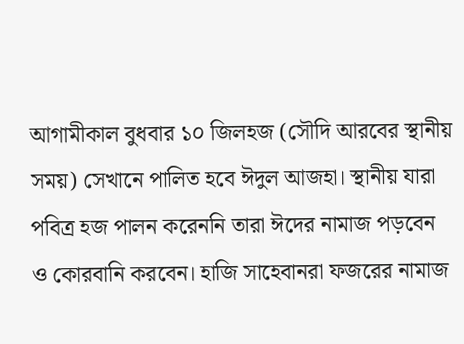আগামীকাল বুধবার ১০ জিলহজ (সৌদি আরবের স্থানীয় সময়) সেখানে পালিত হবে ঈদুল আজহা। স্থানীয় যারা পবিত্র হজ পালন করেননি তারা ঈদের নামাজ পড়বেন ও কোরবানি করবেন। হাজি সাহেবানরা ফজরের নামাজ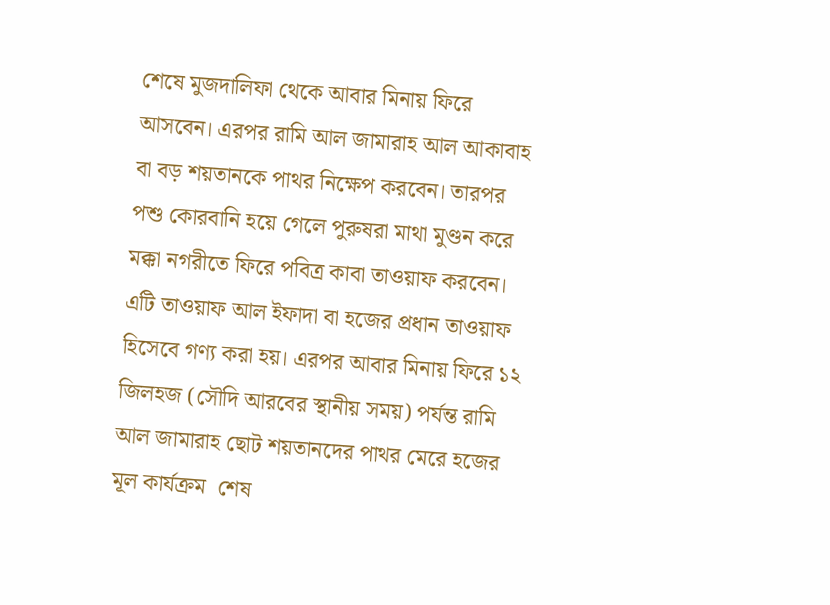শেষে মুজদালিফা থেকে আবার মিনায় ফিরে আসবেন। এরপর রামি আল জামারাহ আল আকাবাহ বা বড় শয়তানকে পাথর নিক্ষেপ করবেন। তারপর পশু কোরবানি হয়ে গেলে পুরুষরা মাথা মুণ্ডন করে মক্কা নগরীতে ফিরে পবিত্র কাবা তাওয়াফ করবেন। এটি তাওয়াফ আল ইফাদা বা হজের প্রধান তাওয়াফ হিসেবে গণ্য করা হয়। এরপর আবার মিনায় ফিরে ১২ জিলহজ (সৌদি আরবের স্থানীয় সময়) পর্যন্ত রামি আল জামারাহ ছোট শয়তানদের পাথর মেরে হজের মূল কার্যক্রম  শেষ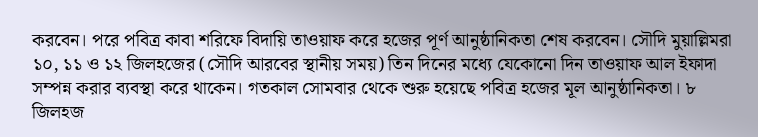করবেন। পরে পবিত্র কাবা শরিফে বিদায়ি তাওয়াফ করে হজের পূর্ণ আনুষ্ঠানিকতা শেষ করবেন। সৌদি মুয়াল্লিমরা ১০, ১১ ও ১২ জিলহজের (সৌদি আরবের স্থানীয় সময়) তিন দিনের মধ্যে যেকোনো দিন তাওয়াফ আল ইফাদা সম্পন্ন করার ব্যবস্থা করে থাকেন। গতকাল সোমবার থেকে শুরু হয়েছে পবিত্র হজের মূল আনুষ্ঠানিকতা। ৮ জিলহজ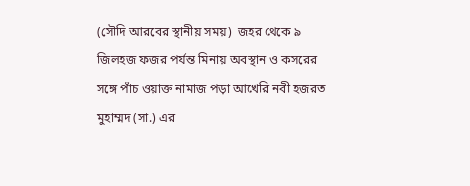(সৌদি আরবের স্থানীয় সময়)  জহর থেকে ৯ জিলহজ ফজর পর্যন্ত মিনায় অবস্থান ও কসরের সঙ্গে পাঁচ ওয়াক্ত নামাজ পড়া আখেরি নবী হজরত মুহাম্মদ (সা.) এর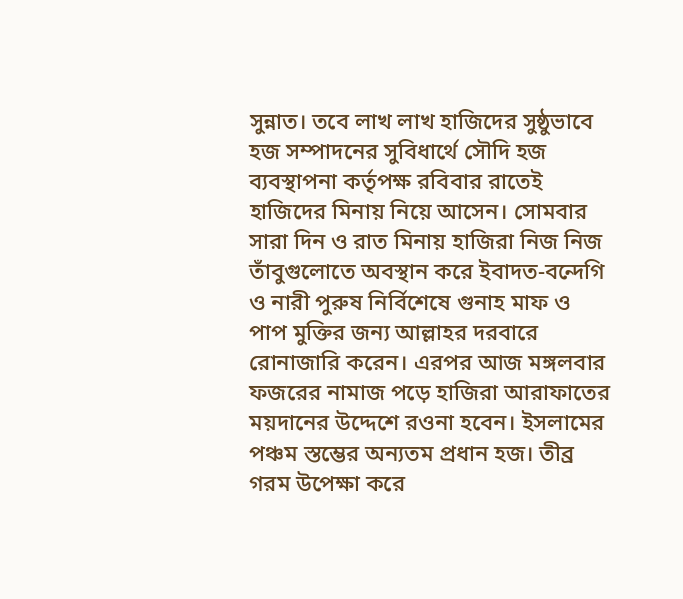সুন্নাত। তবে লাখ লাখ হাজিদের সুষ্ঠুভাবে হজ সম্পাদনের সুবিধার্থে সৌদি হজ ব্যবস্থাপনা কর্তৃপক্ষ রবিবার রাতেই হাজিদের মিনায় নিয়ে আসেন। সোমবার সারা দিন ও রাত মিনায় হাজিরা নিজ নিজ তাঁবুগুলোতে অবস্থান করে ইবাদত-বন্দেগি ও নারী পুরুষ নির্বিশেষে গুনাহ মাফ ও পাপ মুক্তির জন্য আল্লাহর দরবারে রোনাজারি করেন। এরপর আজ মঙ্গলবার ফজরের নামাজ পড়ে হাজিরা আরাফাতের ময়দানের উদ্দেশে রওনা হবেন। ইসলামের পঞ্চম স্তম্ভের অন্যতম প্রধান হজ। তীব্র গরম উপেক্ষা করে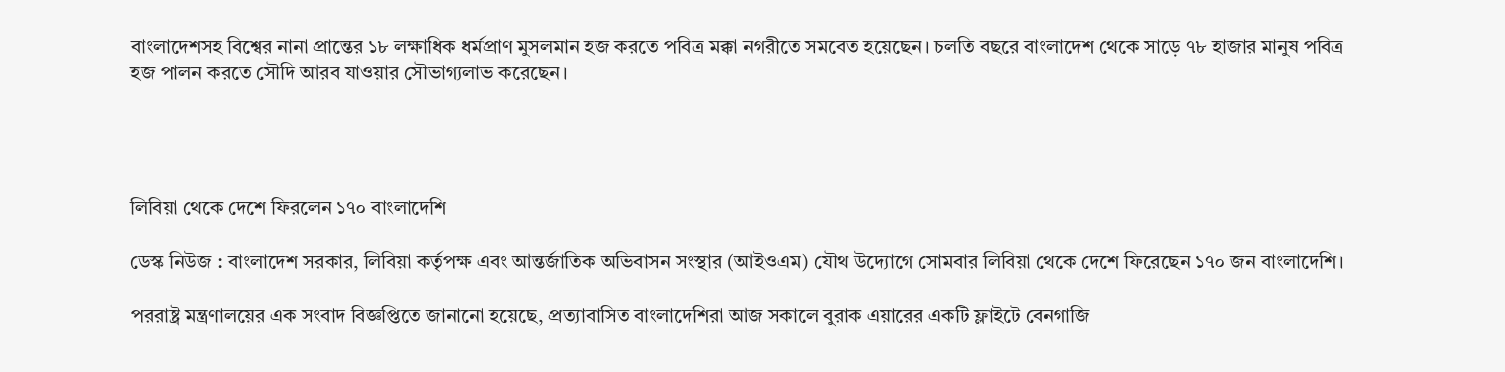বাংলাদেশসহ বিশ্বের নানা প্রান্তের ১৮ লক্ষাধিক ধর্মপ্রাণ মুসলমান হজ করতে পবিত্র মক্কা নগরীতে সমবেত হয়েছেন। চলতি বছরে বাংলাদেশ থেকে সাড়ে ৭৮ হাজার মানুষ পবিত্র হজ পালন করতে সৌদি আরব যাওয়ার সৌভাগ্যলাভ করেছেন।




লিবিয়া থেকে দেশে ফিরলেন ১৭০ বাংলাদেশি

ডেস্ক নিউজ : বাংলাদেশ সরকার, লিবিয়া কর্তৃপক্ষ এবং আন্তর্জাতিক অভিবাসন সংস্থার (আইওএম) যৌথ উদ্যোগে সোমবার লিবিয়া থেকে দেশে ফিরেছেন ১৭০ জন বাংলাদেশি।

পররাষ্ট্র মন্ত্রণালয়ের এক সংবাদ বিজ্ঞপ্তিতে জানানো হয়েছে, প্রত্যাবাসিত বাংলাদেশিরা আজ সকালে বুরাক এয়ারের একটি ফ্লাইটে বেনগাজি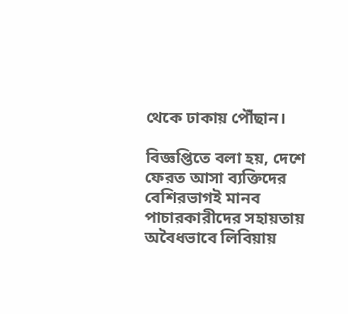থেকে ঢাকায় পৌঁছান।

বিজ্ঞপ্তিতে বলা হয়, দেশে ফেরত আসা ব্যক্তিদের বেশিরভাগই মানব পাচারকারীদের সহায়তায় অবৈধভাবে লিবিয়ায়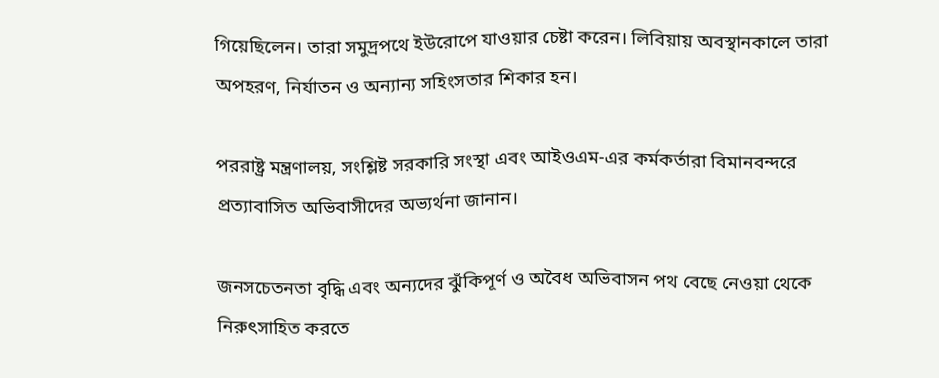গিয়েছিলেন। তারা সমুদ্রপথে ইউরোপে যাওয়ার চেষ্টা করেন। লিবিয়ায় অবস্থানকালে তারা অপহরণ, নির্যাতন ও অন্যান্য সহিংসতার শিকার হন।

পররাষ্ট্র মন্ত্রণালয়, সংশ্লিষ্ট সরকারি সংস্থা এবং আইওএম-এর কর্মকর্তারা বিমানবন্দরে প্রত্যাবাসিত অভিবাসীদের অভ্যর্থনা জানান।

জনসচেতনতা বৃদ্ধি এবং অন্যদের ঝুঁকিপূর্ণ ও অবৈধ অভিবাসন পথ বেছে নেওয়া থেকে নিরুৎসাহিত করতে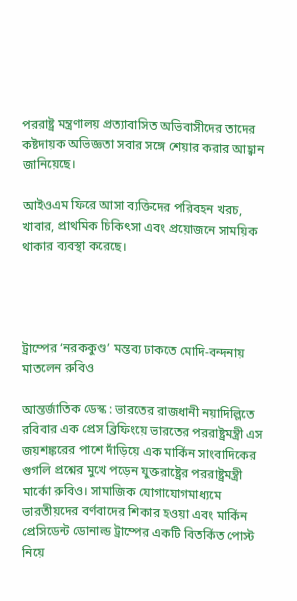পররাষ্ট্র মন্ত্রণালয় প্রত্যাবাসিত অভিবাসীদের তাদের কষ্টদায়ক অভিজ্ঞতা সবার সঙ্গে শেয়ার করার আহ্বান জানিয়েছে।

আইওএম ফিরে আসা ব্যক্তিদের পরিবহন খরচ, খাবার, প্রাথমিক চিকিৎসা এবং প্রয়োজনে সাময়িক থাকার ব্যবস্থা করেছে।




ট্রাম্পের ‘নরককুণ্ড’ মন্তব্য ঢাকতে মোদি-বন্দনায় মাতলেন রুবিও

আন্তর্জাতিক ডেস্ক : ভারতের রাজধানী নয়াদিল্লিতে রবিবার এক প্রেস ব্রিফিংয়ে ভারতের পররাষ্ট্রমন্ত্রী এস জয়শঙ্করের পাশে দাঁড়িয়ে এক মার্কিন সাংবাদিকের গুগলি প্রশ্নের মুখে পড়েন যুক্তরাষ্ট্রের পররাষ্ট্রমন্ত্রী মার্কো রুবিও। সামাজিক যোগাযোগমাধ্যমে ভারতীয়দের বর্ণবাদের শিকার হওয়া এবং মার্কিন প্রেসিডেন্ট ডোনাল্ড ট্রাম্পের একটি বিতর্কিত পোস্ট নিয়ে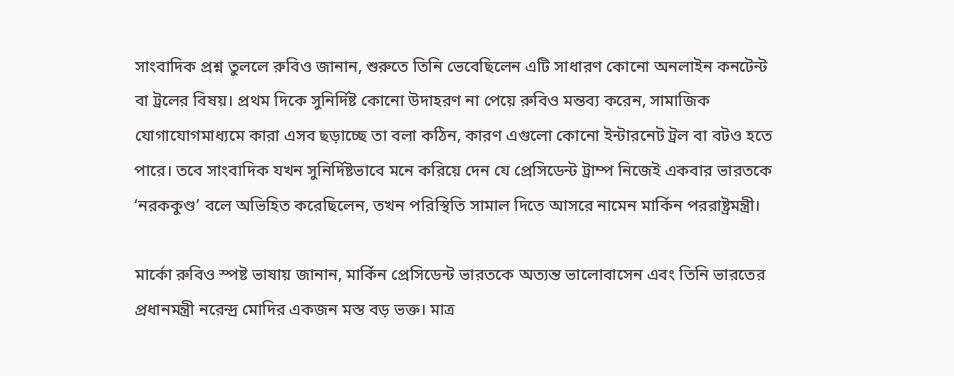সাংবাদিক প্রশ্ন তুললে রুবিও জানান, শুরুতে তিনি ভেবেছিলেন এটি সাধারণ কোনো অনলাইন কনটেন্ট বা ট্রলের বিষয়। প্রথম দিকে সুনির্দিষ্ট কোনো উদাহরণ না পেয়ে রুবিও মন্তব্য করেন, সামাজিক যোগাযোগমাধ্যমে কারা এসব ছড়াচ্ছে তা বলা কঠিন, কারণ এগুলো কোনো ইন্টারনেট ট্রল বা বটও হতে পারে। তবে সাংবাদিক যখন সুনির্দিষ্টভাবে মনে করিয়ে দেন যে প্রেসিডেন্ট ট্রাম্প নিজেই একবার ভারতকে ‘নরককুণ্ড’ বলে অভিহিত করেছিলেন, তখন পরিস্থিতি সামাল দিতে আসরে নামেন মার্কিন পররাষ্ট্রমন্ত্রী।

মার্কো রুবিও স্পষ্ট ভাষায় জানান, মার্কিন প্রেসিডেন্ট ভারতকে অত্যন্ত ভালোবাসেন এবং তিনি ভারতের প্রধানমন্ত্রী নরেন্দ্র মোদির একজন মস্ত বড় ভক্ত। মাত্র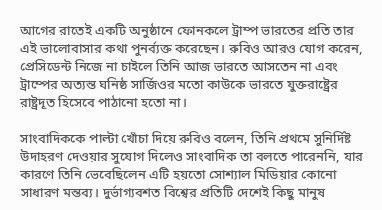আগের রাতেই একটি অনুষ্ঠানে ফোনকলে ট্রাম্প ভারতের প্রতি তার এই ভালোবাসার কথা পুনর্ব্যক্ত করেছেন। রুবিও আরও যোগ করেন, প্রেসিডেন্ট নিজে না চাইলে তিনি আজ ভারতে আসতেন না এবং ট্রাম্পের অত্যন্ত ঘনিষ্ঠ সার্জিওর মতো কাউকে ভারতে যুক্তরাষ্ট্রের রাষ্ট্রদূত হিসেবে পাঠানো হতো না।

সাংবাদিককে পাল্টা খোঁচা দিয়ে রুবিও বলেন, তিনি প্রথমে সুনির্দিষ্ট উদাহরণ দেওয়ার সুযোগ দিলেও সাংবাদিক তা বলতে পারেননি, যার কারণে তিনি ভেবেছিলেন এটি হয়তো সোশ্যাল মিডিয়ার কোনো সাধারণ মন্তব্য। দুর্ভাগ্যবশত বিশ্বের প্রতিটি দেশেই কিছু মানুষ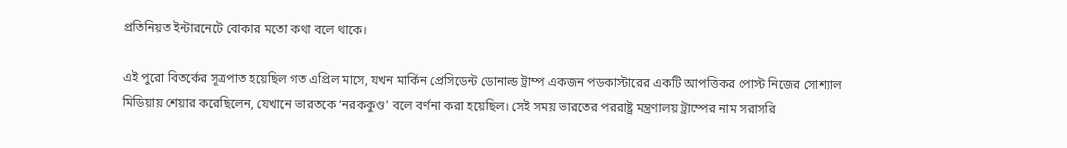প্রতিনিয়ত ইন্টারনেটে বোকার মতো কথা বলে থাকে।

এই পুরো বিতর্কের সূত্রপাত হয়েছিল গত এপ্রিল মাসে, যখন মার্কিন প্রেসিডেন্ট ডোনাল্ড ট্রাম্প একজন পডকাস্টারের একটি আপত্তিকর পোস্ট নিজের সোশ্যাল মিডিয়ায় শেয়ার করেছিলেন, যেখানে ভারতকে ‘নরককুণ্ড’ বলে বর্ণনা করা হয়েছিল। সেই সময় ভারতের পররাষ্ট্র মন্ত্রণালয় ট্রাম্পের নাম সরাসরি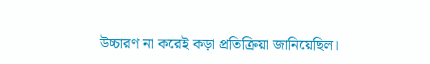উচ্চারণ না করেই কড়া প্রতিক্রিয়া জানিয়েছিল।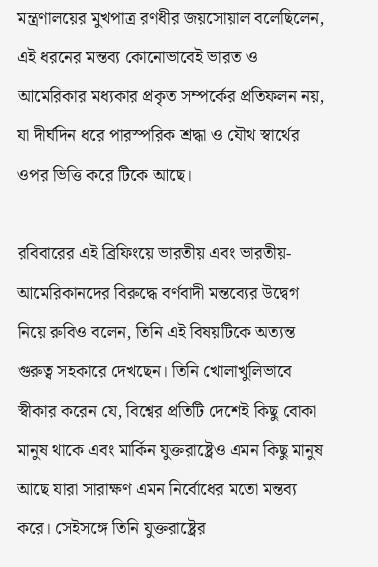মন্ত্রণালয়ের মুখপাত্র রণধীর জয়সোয়াল বলেছিলেন, এই ধরনের মন্তব্য কোনোভাবেই ভারত ও আমেরিকার মধ্যকার প্রকৃত সম্পর্কের প্রতিফলন নয়, যা দীর্ঘদিন ধরে পারস্পরিক শ্রদ্ধা ও যৌথ স্বার্থের ওপর ভিত্তি করে টিকে আছে।

রবিবারের এই ব্রিফিংয়ে ভারতীয় এবং ভারতীয়-আমেরিকানদের বিরুদ্ধে বর্ণবাদী মন্তব্যের উদ্বেগ নিয়ে রুবিও বলেন, তিনি এই বিষয়টিকে অত্যন্ত গুরুত্ব সহকারে দেখছেন। তিনি খোলাখুলিভাবে স্বীকার করেন যে, বিশ্বের প্রতিটি দেশেই কিছু বোকা মানুষ থাকে এবং মার্কিন যুক্তরাষ্ট্রেও এমন কিছু মানুষ আছে যারা সারাক্ষণ এমন নির্বোধের মতো মন্তব্য করে। সেইসঙ্গে তিনি যুক্তরাষ্ট্রের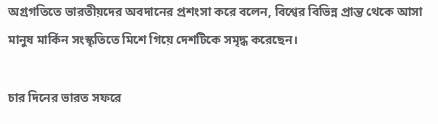অগ্রগতিতে ভারতীয়দের অবদানের প্রশংসা করে বলেন, বিশ্বের বিভিন্ন প্রান্ত থেকে আসা মানুষ মার্কিন সংস্কৃতিতে মিশে গিয়ে দেশটিকে সমৃদ্ধ করেছেন।

চার দিনের ভারত সফরে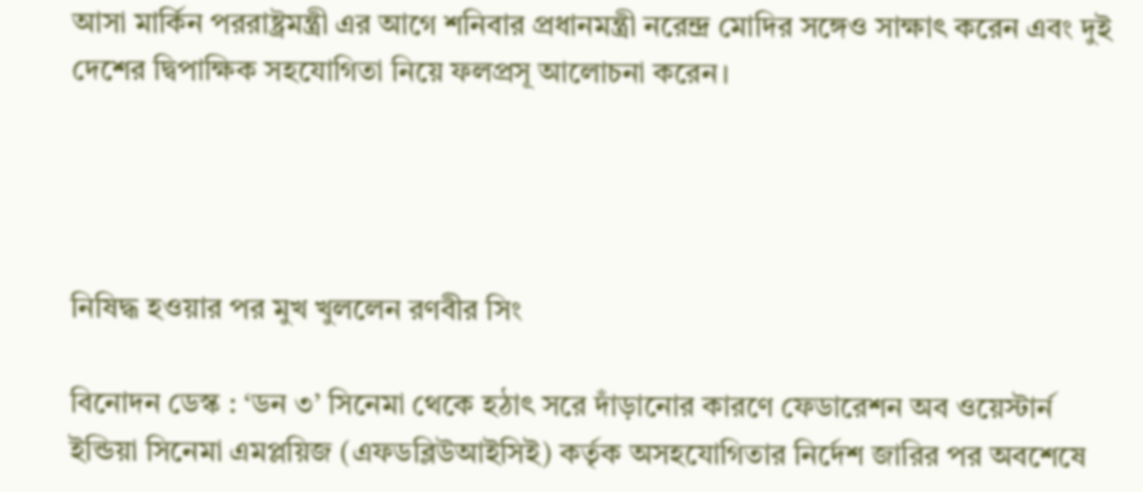আসা মার্কিন পররাষ্ট্রমন্ত্রী এর আগে শনিবার প্রধানমন্ত্রী নরেন্দ্র মোদির সঙ্গেও সাক্ষাৎ করেন এবং দুই দেশের দ্বিপাক্ষিক সহযোগিতা নিয়ে ফলপ্রসূ আলোচনা করেন।




নিষিদ্ধ হওয়ার পর মুখ খুললেন রণবীর সিং

বিনোদন ডেস্ক : ‘ডন ৩’ সিনেমা থেকে হঠাৎ সরে দাঁড়ানোর কারণে ফেডারেশন অব ওয়েস্টার্ন ইন্ডিয়া সিনেমা এমপ্লয়িজ (এফডব্লিউআইসিই) কর্তৃক অসহযোগিতার নির্দেশ জারির পর অবশেষে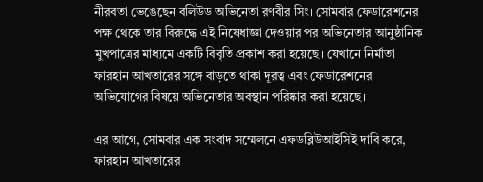নীরবতা ভেঙেছেন বলিউড অভিনেতা রণবীর সিং। সোমবার ফেডারেশনের পক্ষ থেকে তার বিরুদ্ধে এই নিষেধাজ্ঞা দেওয়ার পর অভিনেতার আনুষ্ঠানিক মুখপাত্রের মাধ্যমে একটি বিবৃতি প্রকাশ করা হয়েছে। যেখানে নির্মাতা ফারহান আখতারের সঙ্গে বাড়তে থাকা দূরত্ব এবং ফেডারেশনের অভিযোগের বিষয়ে অভিনেতার অবস্থান পরিষ্কার করা হয়েছে।

এর আগে, সোমবার এক সংবাদ সম্মেলনে এফডব্লিউআইসিই দাবি করে, ফারহান আখতারের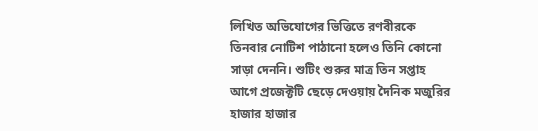লিখিত অভিযোগের ভিত্তিতে রণবীরকে তিনবার নোটিশ পাঠানো হলেও তিনি কোনো সাড়া দেননি। শুটিং শুরুর মাত্র তিন সপ্তাহ আগে প্রজেক্টটি ছেড়ে দেওয়ায় দৈনিক মজুরির হাজার হাজার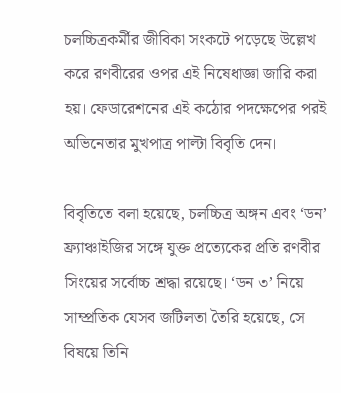চলচ্চিত্রকর্মীর জীবিকা সংকটে পড়েছে উল্লেখ করে রণবীরের ওপর এই নিষেধাজ্ঞা জারি করা হয়। ফেডারেশনের এই কঠোর পদক্ষেপের পরই অভিনেতার মুখপাত্র পাল্টা বিবৃতি দেন।

বিবৃতিতে বলা হয়েছে, চলচ্চিত্র অঙ্গন এবং ‘ডন’ ফ্র্যাঞ্চাইজির সঙ্গে যুক্ত প্রত্যেকের প্রতি রণবীর সিংয়ের সর্বোচ্চ শ্রদ্ধা রয়েছে। ‘ডন ৩’ নিয়ে সাম্প্রতিক যেসব জটিলতা তৈরি হয়েছে, সে বিষয়ে তিনি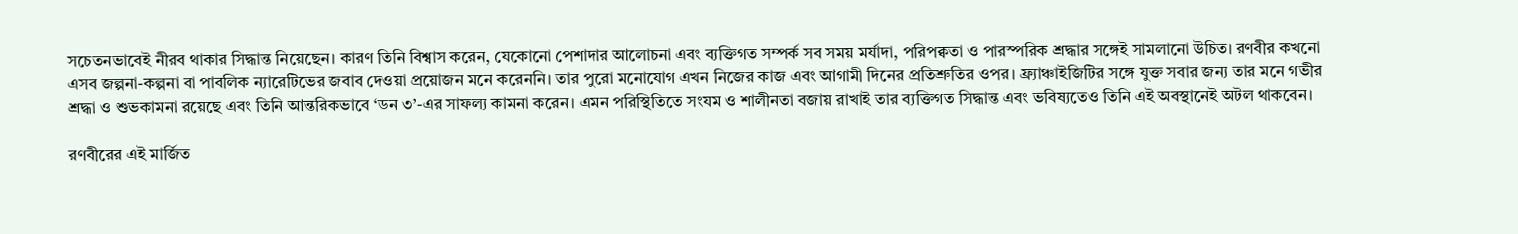সচেতনভাবেই নীরব থাকার সিদ্ধান্ত নিয়েছেন। কারণ তিনি বিশ্বাস করেন, যেকোনো পেশাদার আলোচনা এবং ব্যক্তিগত সম্পর্ক সব সময় মর্যাদা, পরিপক্বতা ও পারস্পরিক শ্রদ্ধার সঙ্গেই সামলানো উচিত। রণবীর কখনো এসব জল্পনা-কল্পনা বা পাবলিক ন্যারেটিভের জবাব দেওয়া প্রয়োজন মনে করেননি। তার পুরো মনোযোগ এখন নিজের কাজ এবং আগামী দিনের প্রতিশ্রুতির ওপর। ফ্র্যাঞ্চাইজিটির সঙ্গে যুক্ত সবার জন্য তার মনে গভীর শ্রদ্ধা ও শুভকামনা রয়েছে এবং তিনি আন্তরিকভাবে ‘ডন ৩’-এর সাফল্য কামনা করেন। এমন পরিস্থিতিতে সংযম ও শালীনতা বজায় রাখাই তার ব্যক্তিগত সিদ্ধান্ত এবং ভবিষ্যতেও তিনি এই অবস্থানেই অটল থাকবেন।

রণবীরের এই মার্জিত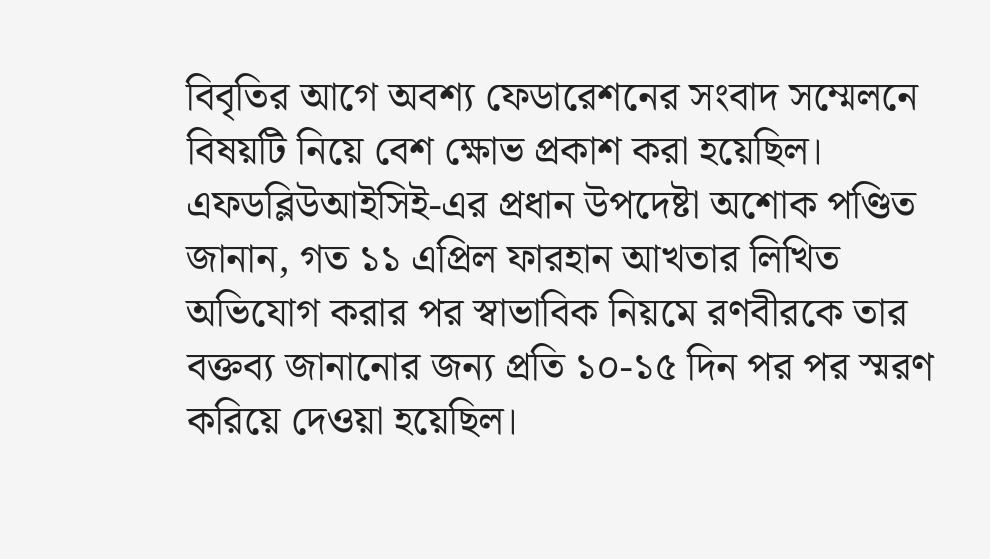বিবৃতির আগে অবশ্য ফেডারেশনের সংবাদ সম্মেলনে বিষয়টি নিয়ে বেশ ক্ষোভ প্রকাশ করা হয়েছিল। এফডব্লিউআইসিই-এর প্রধান উপদেষ্টা অশোক পণ্ডিত জানান, গত ১১ এপ্রিল ফারহান আখতার লিখিত অভিযোগ করার পর স্বাভাবিক নিয়মে রণবীরকে তার বক্তব্য জানানোর জন্য প্রতি ১০-১৫ দিন পর পর স্মরণ করিয়ে দেওয়া হয়েছিল।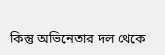কিন্তু অভিনেতার দল থেকে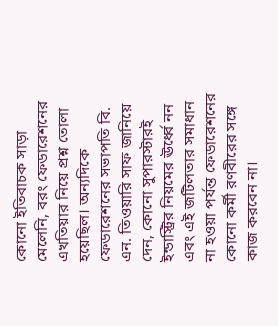কোনো ইতিবাচক সাড়া মেলেনি, বরং ফেডারেশনের এখতিয়ার নিয়ে প্রশ্ন তোলা হয়েছিল। অন্যদিকে ফেডারেশনের সভাপতি বি. এন. তিওয়ারি সাফ জানিয়ে দেন, কোনো সুপারস্টারই ইন্ডাস্ট্রির নিয়মের ঊর্ধ্বে নন এবং এই জটিলতার সমাধান না হওয়া পর্যন্ত ফেডারেশনের কোনো কর্মী রণবীরের সঙ্গে কাজ করবেন না।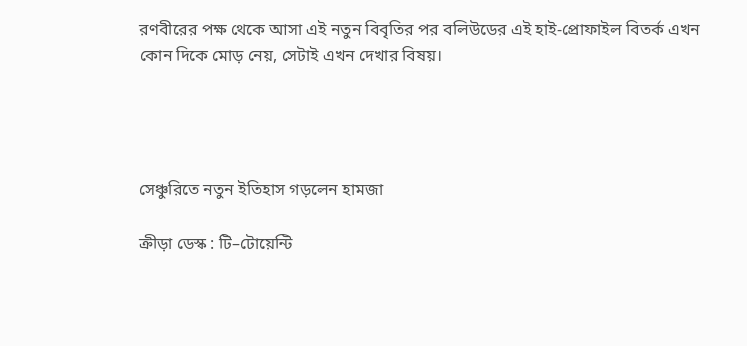রণবীরের পক্ষ থেকে আসা এই নতুন বিবৃতির পর বলিউডের এই হাই-প্রোফাইল বিতর্ক এখন কোন দিকে মোড় নেয়, সেটাই এখন দেখার বিষয়।




সেঞ্চুরিতে নতুন ইতিহাস গড়লেন হামজা

ক্রীড়া ডেস্ক : টি–টোয়েন্টি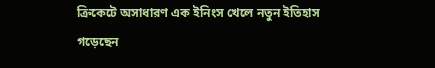ক্রিকেটে অসাধারণ এক ইনিংস খেলে নতুন ইতিহাস গড়েছেন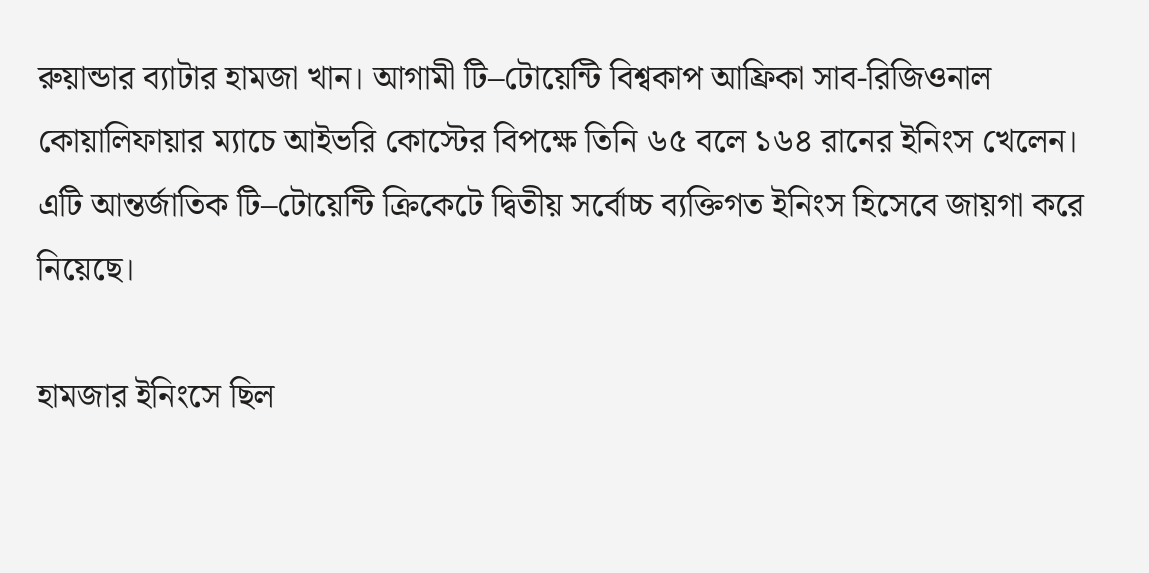রুয়ান্ডার ব্যাটার হামজা খান। আগামী টি–টোয়েন্টি বিশ্বকাপ আফ্রিকা সাব-রিজিওনাল কোয়ালিফায়ার ম্যাচে আইভরি কোস্টের বিপক্ষে তিনি ৬৫ বলে ১৬৪ রানের ইনিংস খেলেন। এটি আন্তর্জাতিক টি–টোয়েন্টি ক্রিকেটে দ্বিতীয় সর্বোচ্চ ব্যক্তিগত ইনিংস হিসেবে জায়গা করে নিয়েছে।

হামজার ইনিংসে ছিল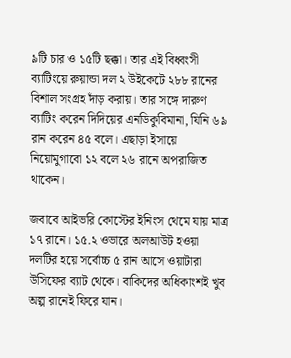৯টি চার ও ১৫টি ছক্কা। তার এই বিধ্বংসী ব্যাটিংয়ে রুয়ান্ডা দল ২ উইকেটে ২৮৮ রানের বিশাল সংগ্রহ দাঁড় করায়। তার সঙ্গে দারুণ ব্যাটিং করেন দিদিয়ের এনডিকুবিমানা, যিনি ৬৯ রান করেন ৪৫ বলে। এছাড়া ইসায়ে নিয়োমুগাবো ১২ বলে ২৬ রানে অপরাজিত থাকেন।

জবাবে আইভরি কোস্টের ইনিংস থেমে যায় মাত্র ১৭ রানে। ১৫.২ ওভারে অলআউট হওয়া দলটির হয়ে সর্বোচ্চ ৫ রান আসে ওয়াটারা উসিফের ব্যাট থেকে। বাকিদের অধিকাংশই খুব অল্প রানেই ফিরে যান।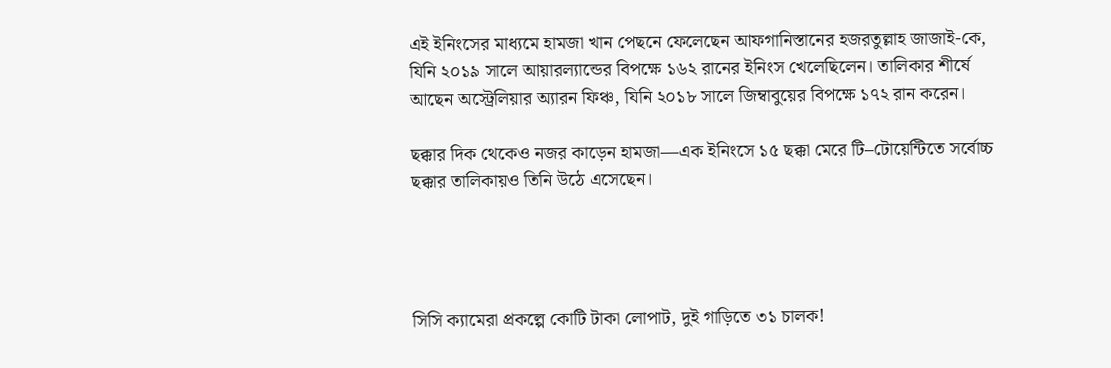এই ইনিংসের মাধ্যমে হামজা খান পেছনে ফেলেছেন আফগানিস্তানের হজরতুল্লাহ জাজাই-কে, যিনি ২০১৯ সালে আয়ারল্যান্ডের বিপক্ষে ১৬২ রানের ইনিংস খেলেছিলেন। তালিকার শীর্ষে আছেন অস্ট্রেলিয়ার অ্যারন ফিঞ্চ, যিনি ২০১৮ সালে জিম্বাবুয়ের বিপক্ষে ১৭২ রান করেন।

ছক্কার দিক থেকেও নজর কাড়েন হামজা—এক ইনিংসে ১৫ ছক্কা মেরে টি–টোয়েন্টিতে সর্বোচ্চ ছক্কার তালিকায়ও তিনি উঠে এসেছেন।




সিসি ক্যামেরা প্রকল্পে কোটি টাকা লোপাট, দুই গাড়িতে ৩১ চালক!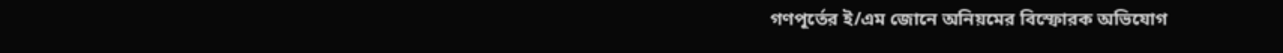গণপূর্তের ই/এম জোনে অনিয়মের বিস্ফোরক অভিযোগ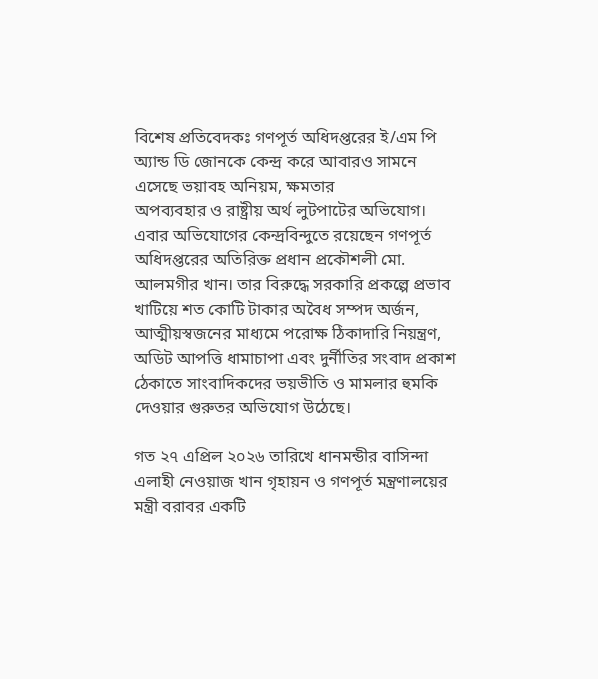বিশেষ প্রতিবেদকঃ গণপূর্ত অধিদপ্তরের ই/এম পি অ্যান্ড ডি জোনকে কেন্দ্র করে আবারও সামনে এসেছে ভয়াবহ অনিয়ম, ক্ষমতার
অপব্যবহার ও রাষ্ট্রীয় অর্থ লুটপাটের অভিযোগ। এবার অভিযোগের কেন্দ্রবিন্দুতে রয়েছেন গণপূর্ত অধিদপ্তরের অতিরিক্ত প্রধান প্রকৌশলী মো. আলমগীর খান। তার বিরুদ্ধে সরকারি প্রকল্পে প্রভাব খাটিয়ে শত কোটি টাকার অবৈধ সম্পদ অর্জন, আত্মীয়স্বজনের মাধ্যমে পরোক্ষ ঠিকাদারি নিয়ন্ত্রণ, অডিট আপত্তি ধামাচাপা এবং দুর্নীতির সংবাদ প্রকাশ ঠেকাতে সাংবাদিকদের ভয়ভীতি ও মামলার হুমকি দেওয়ার গুরুতর অভিযোগ উঠেছে।

গত ২৭ এপ্রিল ২০২৬ তারিখে ধানমন্ডীর বাসিন্দা এলাহী নেওয়াজ খান গৃহায়ন ও গণপূর্ত মন্ত্রণালয়ের মন্ত্রী বরাবর একটি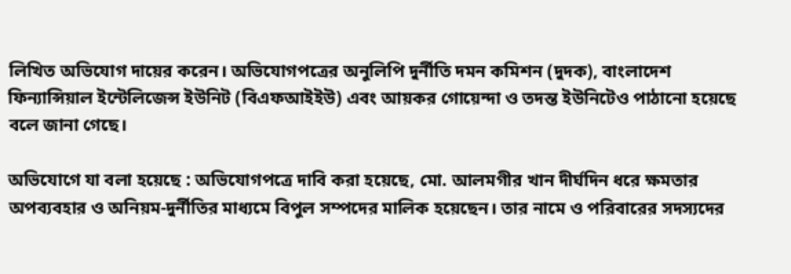লিখিত অভিযোগ দায়ের করেন। অভিযোগপত্রের অনুলিপি দুর্নীতি দমন কমিশন (দুদক), বাংলাদেশ ফিন্যান্সিয়াল ইন্টেলিজেন্স ইউনিট (বিএফআইইউ) এবং আয়কর গোয়েন্দা ও তদন্ত ইউনিটেও পাঠানো হয়েছে বলে জানা গেছে।

অভিযোগে যা বলা হয়েছে : অভিযোগপত্রে দাবি করা হয়েছে, মো. আলমগীর খান দীর্ঘদিন ধরে ক্ষমতার অপব্যবহার ও অনিয়ম-দুর্নীতির মাধ্যমে বিপুল সম্পদের মালিক হয়েছেন। তার নামে ও পরিবারের সদস্যদের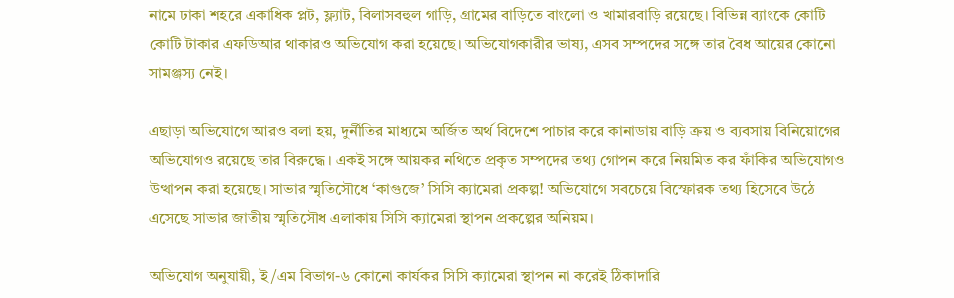নামে ঢাকা শহরে একাধিক প্লট, ফ্ল্যাট, বিলাসবহুল গাড়ি, গ্রামের বাড়িতে বাংলো ও খামারবাড়ি রয়েছে। বিভিন্ন ব্যাংকে কোটি কোটি টাকার এফডিআর থাকারও অভিযোগ করা হয়েছে। অভিযোগকারীর ভাষ্য, এসব সম্পদের সঙ্গে তার বৈধ আয়ের কোনো সামঞ্জস্য নেই।

এছাড়া অভিযোগে আরও বলা হয়, দুর্নীতির মাধ্যমে অর্জিত অর্থ বিদেশে পাচার করে কানাডায় বাড়ি ক্রয় ও ব্যবসায় বিনিয়োগের অভিযোগও রয়েছে তার বিরুদ্ধে। একই সঙ্গে আয়কর নথিতে প্রকৃত সম্পদের তথ্য গোপন করে নিয়মিত কর ফাঁকির অভিযোগও উত্থাপন করা হয়েছে। সাভার স্মৃতিসৌধে ‘কাগুজে’ সিসি ক্যামেরা প্রকল্প! অভিযোগে সবচেয়ে বিস্ফোরক তথ্য হিসেবে উঠে এসেছে সাভার জাতীয় স্মৃতিসৌধ এলাকায় সিসি ক্যামেরা স্থাপন প্রকল্পের অনিয়ম।

অভিযোগ অনুযায়ী, ই/এম বিভাগ-৬ কোনো কার্যকর সিসি ক্যামেরা স্থাপন না করেই ঠিকাদারি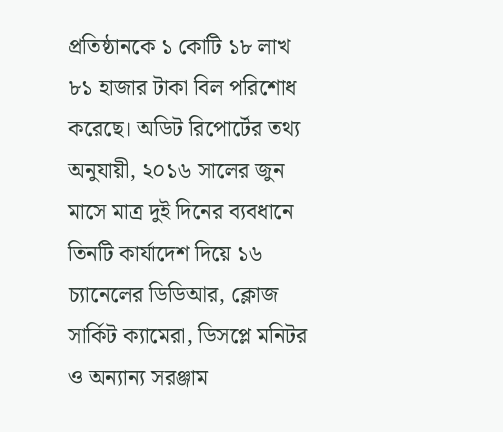প্রতিষ্ঠানকে ১ কোটি ১৮ লাখ ৮১ হাজার টাকা বিল পরিশোধ করেছে। অডিট রিপোর্টের তথ্য অনুযায়ী, ২০১৬ সালের জুন মাসে মাত্র দুই দিনের ব্যবধানে তিনটি কার্যাদেশ দিয়ে ১৬ চ্যানেলের ডিডিআর, ক্লোজ সার্কিট ক্যামেরা, ডিসপ্লে মনিটর ও অন্যান্য সরঞ্জাম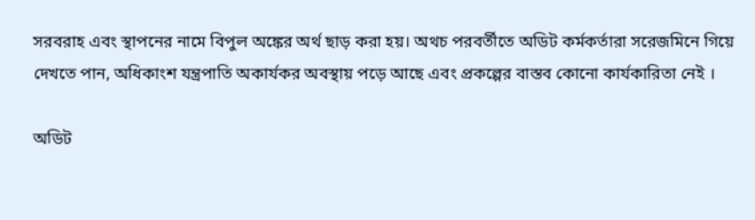সরবরাহ এবং স্থাপনের নামে বিপুল অঙ্কের অর্থ ছাড় করা হয়। অথচ পরবর্তীতে অডিট কর্মকর্তারা সরেজমিনে গিয়ে দেখতে পান, অধিকাংশ যন্ত্রপাতি অকার্যকর অবস্থায় পড়ে আছে এবং প্রকল্পের বাস্তব কোনো কার্যকারিতা নেই ।

অডিট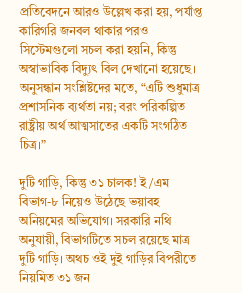প্রতিবেদনে আরও উল্লেখ করা হয়, পর্যাপ্ত কারিগরি জনবল থাকার পরও সিস্টেমগুলো সচল করা হয়নি, কিন্তু অস্বাভাবিক বিদ্যুৎ বিল দেখানো হয়েছে। অনুসন্ধান সংশ্লিষ্টদের মতে, “এটি শুধুমাত্র প্রশাসনিক ব্যর্থতা নয়; বরং পরিকল্পিত রাষ্ট্রীয় অর্থ আত্মসাতের একটি সংগঠিত চিত্র।”

দুটি গাড়ি, কিন্তু ৩১ চালক! ই/এম বিভাগ-৮ নিয়েও উঠেছে ভয়াবহ অনিয়মের অভিযোগ। সরকারি নথি অনুযায়ী, বিভাগটিতে সচল রয়েছে মাত্র দুটি গাড়ি। অথচ ওই দুই গাড়ির বিপরীতে নিয়মিত ৩১ জন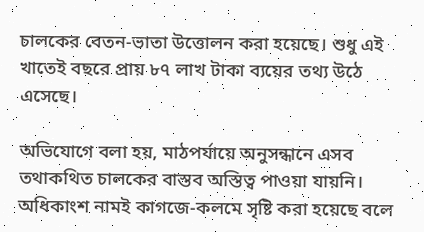চালকের বেতন-ভাতা উত্তোলন করা হয়েছে। শুধু এই খাতেই বছরে প্রায় ৮৭ লাখ টাকা ব্যয়ের তথ্য উঠে এসেছে।

অভিযোগে বলা হয়, মাঠপর্যায়ে অনুসন্ধানে এসব তথাকথিত চালকের বাস্তব অস্তিত্ব পাওয়া যায়নি। অধিকাংশ নামই কাগজে-কলমে সৃষ্টি করা হয়েছে বলে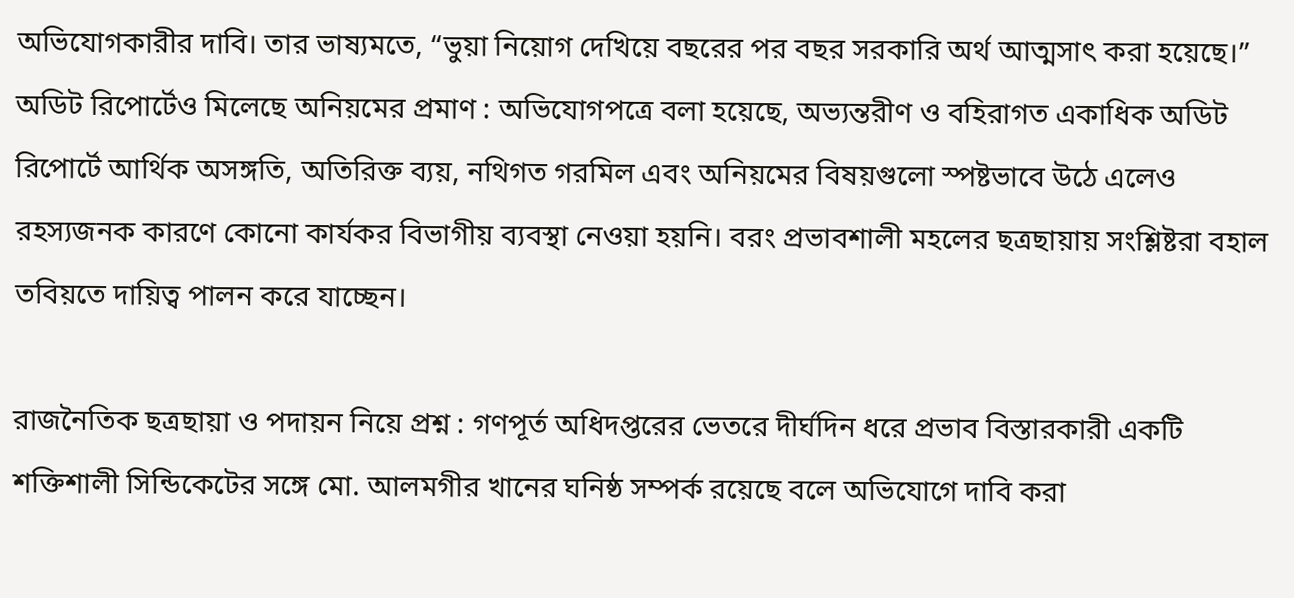অভিযোগকারীর দাবি। তার ভাষ্যমতে, “ভুয়া নিয়োগ দেখিয়ে বছরের পর বছর সরকারি অর্থ আত্মসাৎ করা হয়েছে।” অডিট রিপোর্টেও মিলেছে অনিয়মের প্রমাণ : অভিযোগপত্রে বলা হয়েছে, অভ্যন্তরীণ ও বহিরাগত একাধিক অডিট রিপোর্টে আর্থিক অসঙ্গতি, অতিরিক্ত ব্যয়, নথিগত গরমিল এবং অনিয়মের বিষয়গুলো স্পষ্টভাবে উঠে এলেও রহস্যজনক কারণে কোনো কার্যকর বিভাগীয় ব্যবস্থা নেওয়া হয়নি। বরং প্রভাবশালী মহলের ছত্রছায়ায় সংশ্লিষ্টরা বহাল তবিয়তে দায়িত্ব পালন করে যাচ্ছেন।

রাজনৈতিক ছত্রছায়া ও পদায়ন নিয়ে প্রশ্ন : গণপূর্ত অধিদপ্তরের ভেতরে দীর্ঘদিন ধরে প্রভাব বিস্তারকারী একটি শক্তিশালী সিন্ডিকেটের সঙ্গে মো. আলমগীর খানের ঘনিষ্ঠ সম্পর্ক রয়েছে বলে অভিযোগে দাবি করা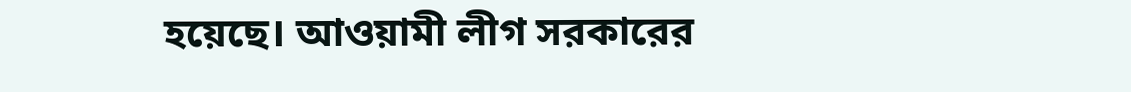হয়েছে। আওয়ামী লীগ সরকারের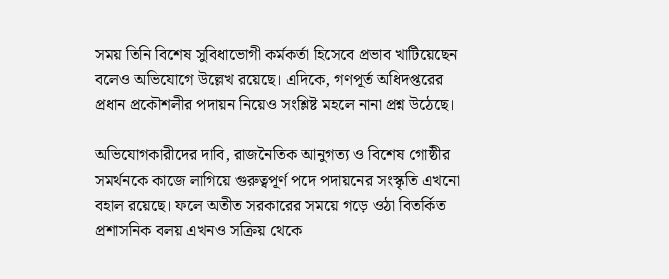সময় তিনি বিশেষ সুবিধাভোগী কর্মকর্তা হিসেবে প্রভাব খাটিয়েছেন বলেও অভিযোগে উল্লেখ রয়েছে। এদিকে, গণপূর্ত অধিদপ্তরের প্রধান প্রকৌশলীর পদায়ন নিয়েও সংশ্লিষ্ট মহলে নানা প্রশ্ন উঠেছে।

অভিযোগকারীদের দাবি, রাজনৈতিক আনুগত্য ও বিশেষ গোষ্ঠীর সমর্থনকে কাজে লাগিয়ে গুরুত্বপূর্ণ পদে পদায়নের সংস্কৃতি এখনো বহাল রয়েছে। ফলে অতীত সরকারের সময়ে গড়ে ওঠা বিতর্কিত প্রশাসনিক বলয় এখনও সক্রিয় থেকে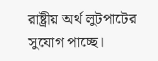রাষ্ট্রীয় অর্থ লুটপাটের সুযোগ পাচ্ছে।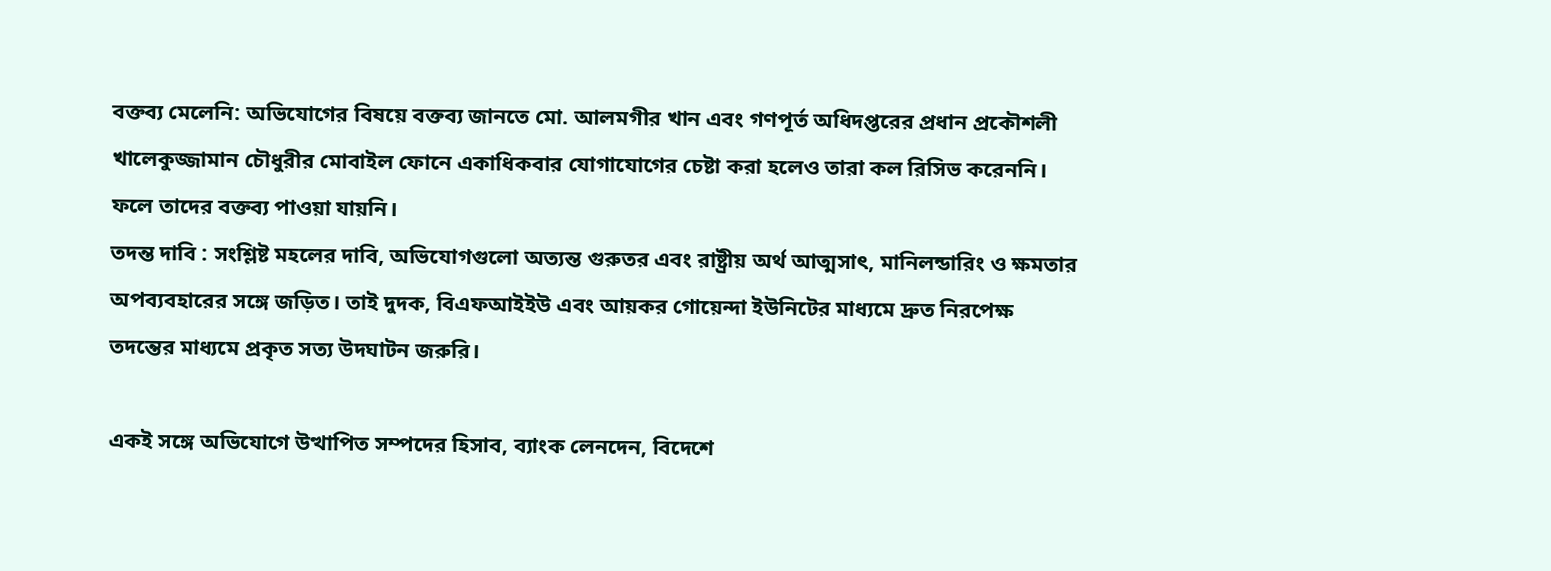বক্তব্য মেলেনি: অভিযোগের বিষয়ে বক্তব্য জানতে মো. আলমগীর খান এবং গণপূর্ত অধিদপ্তরের প্রধান প্রকৌশলী খালেকুজ্জামান চৌধুরীর মোবাইল ফোনে একাধিকবার যোগাযোগের চেষ্টা করা হলেও তারা কল রিসিভ করেননি। ফলে তাদের বক্তব্য পাওয়া যায়নি।
তদন্ত দাবি : সংশ্লিষ্ট মহলের দাবি, অভিযোগগুলো অত্যন্ত গুরুতর এবং রাষ্ট্রীয় অর্থ আত্মসাৎ, মানিলন্ডারিং ও ক্ষমতার অপব্যবহারের সঙ্গে জড়িত। তাই দুদক, বিএফআইইউ এবং আয়কর গোয়েন্দা ইউনিটের মাধ্যমে দ্রুত নিরপেক্ষ তদন্তের মাধ্যমে প্রকৃত সত্য উদঘাটন জরুরি।

একই সঙ্গে অভিযোগে উত্থাপিত সম্পদের হিসাব, ব্যাংক লেনদেন, বিদেশে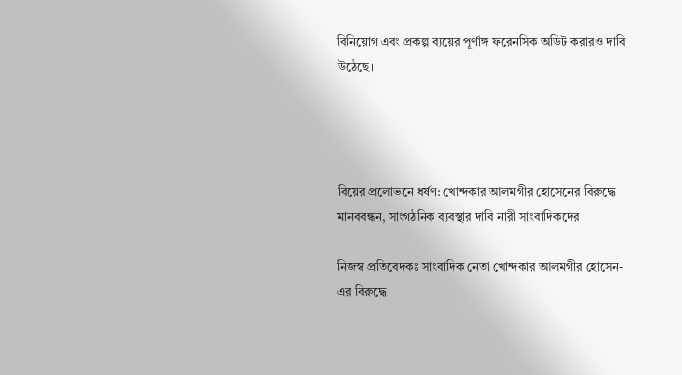বিনিয়োগ এবং প্রকল্প ব্যয়ের পূর্ণাঙ্গ ফরেনসিক অডিট করারও দাবি উঠেছে।




বিয়ের প্রলোভনে ধর্ষণ: খোন্দকার আলমগীর হোসেনের বিরুদ্ধে মানববন্ধন, সাংগঠনিক ব্যবস্থার দাবি নারী সাংবাদিকদের

নিজস্ব প্রতিবেদকঃ সাংবাদিক নেতা খোন্দকার আলমগীর হোসেন-এর বিরুদ্ধে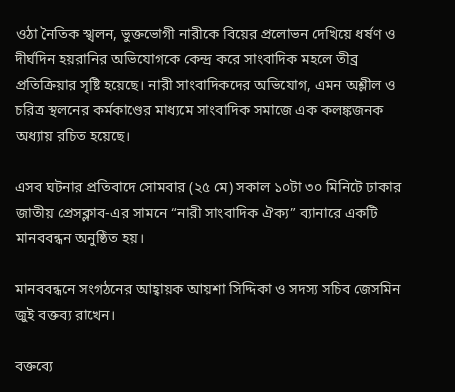ওঠা নৈতিক স্খলন, ভুক্তভোগী নারীকে বিয়ের প্রলোভন দেখিয়ে ধর্ষণ ও দীর্ঘদিন হয়রানির অভিযোগকে কেন্দ্র করে সাংবাদিক মহলে তীব্র প্রতিক্রিয়ার সৃষ্টি হয়েছে। নারী সাংবাদিকদের অভিযোগ, এমন অশ্লীল ও চরিত্র স্থলনের কর্মকাণ্ডের মাধ্যমে সাংবাদিক সমাজে এক কলঙ্কজনক অধ্যায় রচিত হয়েছে।

এসব ঘটনার প্রতিবাদে সোমবার (২৫ মে) সকাল ১০টা ৩০ মিনিটে ঢাকার জাতীয় প্রেসক্লাব-এর সামনে “নারী সাংবাদিক ঐক্য” ব্যানারে একটি মানববন্ধন অনুষ্ঠিত হয়।

মানববন্ধনে সংগঠনের আহ্বায়ক আয়শা সিদ্দিকা ও সদস্য সচিব জেসমিন জুই বক্তব্য রাখেন।

বক্তব্যে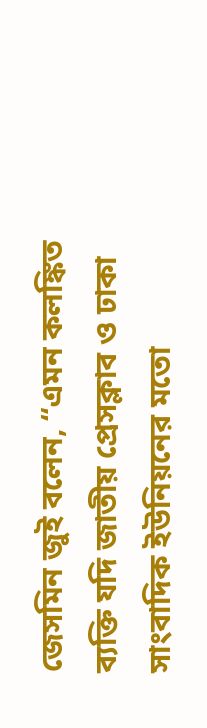জেসমিন জুই বলেন, “এমন কলঙ্কিত ব্যক্তি যদি জাতীয় প্রেসক্লাব ও ঢাকা সাংবাদিক ইউনিয়নের মতো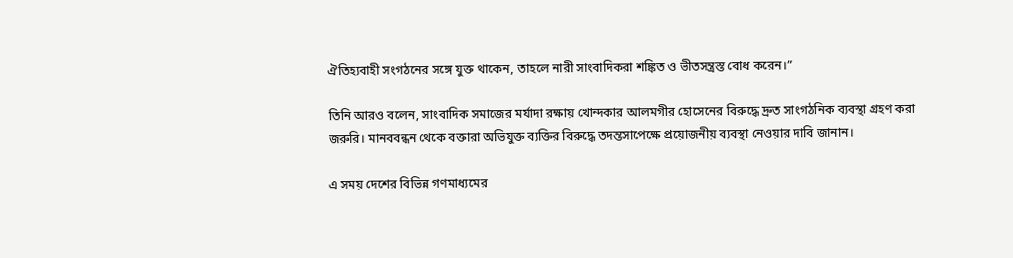ঐতিহ্যবাহী সংগঠনের সঙ্গে যুক্ত থাকেন, তাহলে নারী সাংবাদিকরা শঙ্কিত ও ভীতসন্ত্রস্ত বোধ করেন।”

তিনি আরও বলেন, সাংবাদিক সমাজের মর্যাদা রক্ষায় খোন্দকার আলমগীর হোসেনের বিরুদ্ধে দ্রুত সাংগঠনিক ব্যবস্থা গ্রহণ করা জরুরি। মানববন্ধন থেকে বক্তারা অভিযুক্ত ব্যক্তির বিরুদ্ধে তদন্তসাপেক্ষে প্রয়োজনীয় ব্যবস্থা নেওয়ার দাবি জানান।

এ সময় দেশের বিভিন্ন গণমাধ্যমের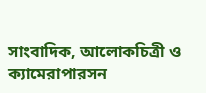সাংবাদিক, আলোকচিত্রী ও ক্যামেরাপারসন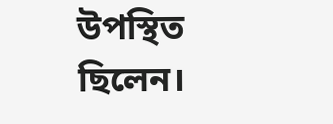উপস্থিত ছিলেন।